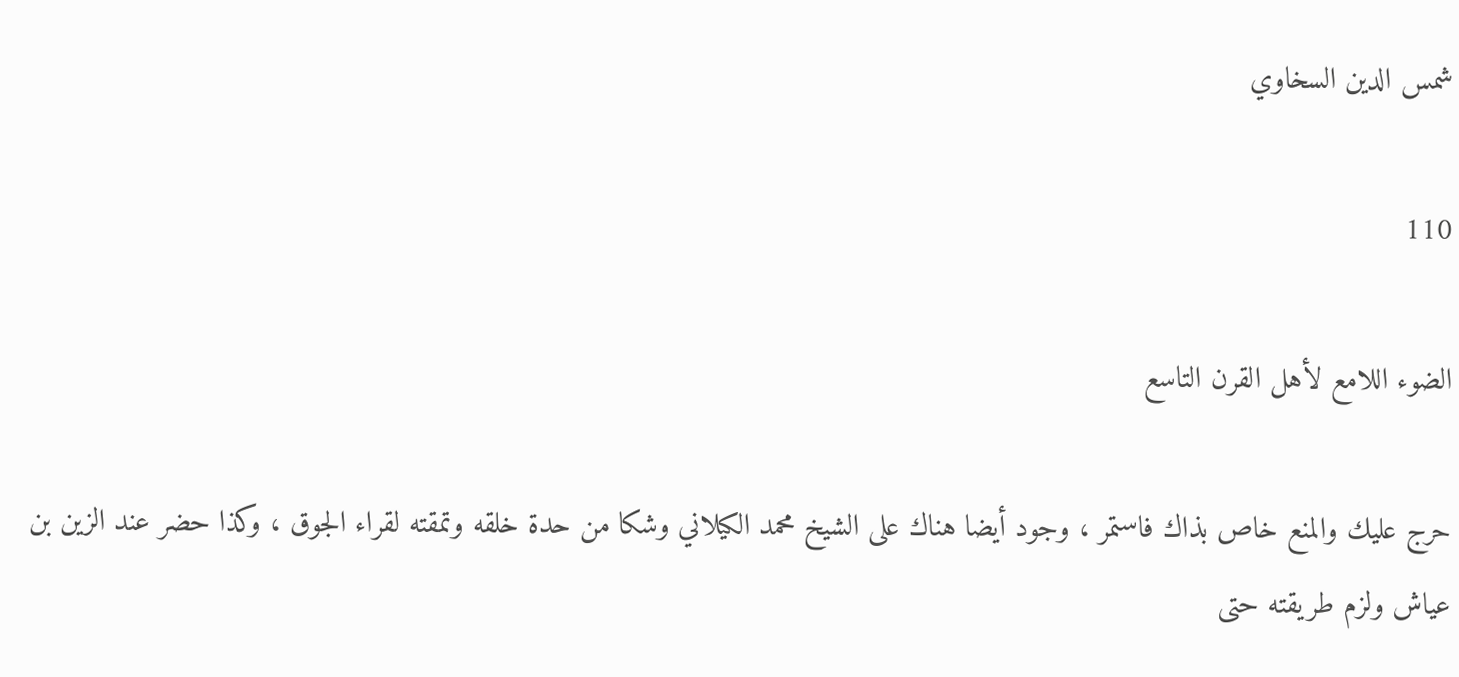شمس الدين السخاوي

110

الضوء اللامع لأهل القرن التاسع

حرج عليك والمنع خاص بذاك فاستمر ، وجود أيضا هناك على الشيخ محمد الكيلاني وشكا من حدة خلقه وتمقته لقراء الجوق ، وكذا حضر عند الزين بن عياش ولزم طريقته حتى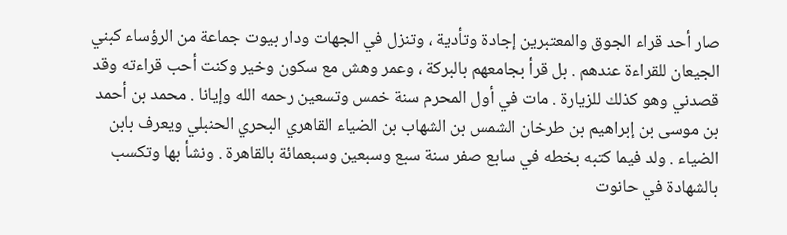صار أحد قراء الجوق والمعتبرين إجادة وتأدية ، وتنزل في الجهات ودار بيوت جماعة من الرؤساء كبني الجيعان للقراءة عندهم . بل قرأ بجامعهم بالبركة ، وعمر وهش مع سكون وخير وكنت أحب قراءته وقد قصدني وهو كذلك للزيارة . مات في أول المحرم سنة خمس وتسعين رحمه الله وإيانا . محمد بن أحمد بن موسى بن إبراهيم بن طرخان الشمس بن الشهاب بن الضياء القاهري البحري الحنبلي ويعرف بابن الضياء . ولد فيما كتبه بخطه في سابع صفر سنة سبع وسبعين وسبعمائة بالقاهرة . ونشأ بها وتكسب بالشهادة في حانوت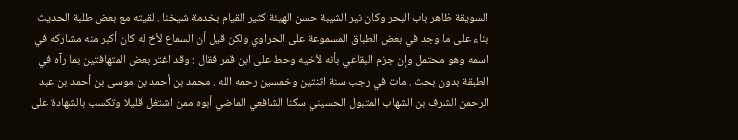السويقة ظاهر باب البحر وكان نير الشيبة حسن الهيئة كثير القيام بخدمة شيخنا . لقيته مع بعض طلبة الحديث بناء على ما وجد في بعض الطباق المسموعة على الحراوي ولكن قيل أن السماع لأخ له كان أكبر منه مشاركه في اسمه وهو محتمل وإن جزم البقاعي بأنه لأخيه وحط على ابن قمر فقال : وقد اغتر بعض المتهافتين بما رآه في الطبقة بدون بحث . مات في رجب سنة اثنتين وخمسين رحمه الله . محمد بن أحمد بن موسى بن أحمد بن عبد الرحمن الشرف بن الشهاب المتبول الحسيني سكنا الشافعي الماضي أبوه ممن اشتغل قليلا وتكسب بالشهادة على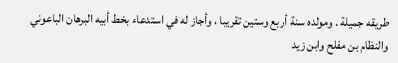طريقه جميلة . ومولده سنة أربع وستين تقريبا ، وأجاز له في استدعاء بخط أبيه البرهان الباعوني والنظام بن مفلح وابن زيد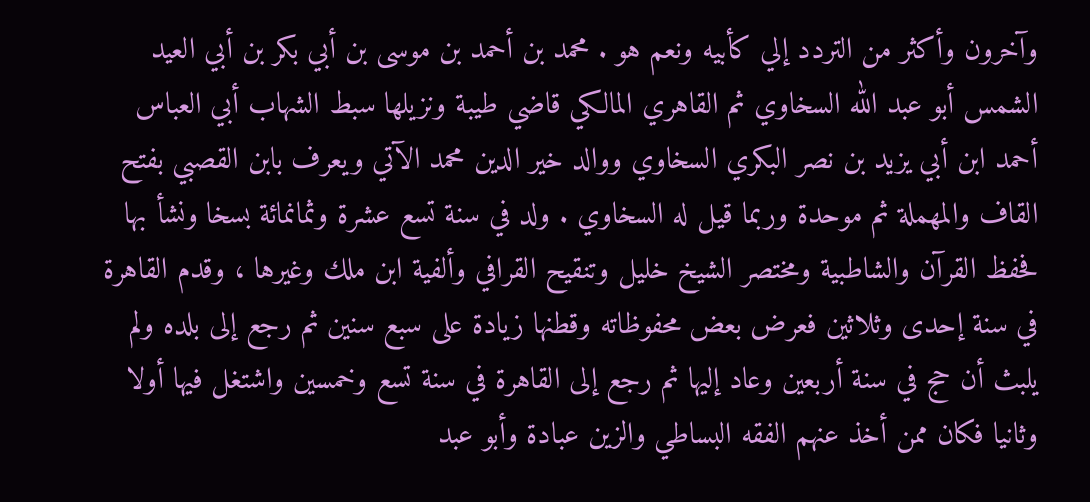وآخرون وأكثر من التردد إلي كأبيه ونعم هو . محمد بن أحمد بن موسى بن أبي بكر بن أبي العيد الشمس أبو عبد الله السخاوي ثم القاهري المالكي قاضي طيبة ونزيلها سبط الشهاب أبي العباس أحمد ابن أبي يزيد بن نصر البكري السخاوي ووالد خير الدين محمد الآتي ويعرف بابن القصبي بفتح القاف والمهملة ثم موحدة وربما قيل له السخاوي . ولد في سنة تسع عشرة وثمانمائة بسخا ونشأ بها فحفظ القرآن والشاطبية ومختصر الشيخ خليل وتنقيح القرافي وألفية ابن ملك وغيرها ، وقدم القاهرة في سنة إحدى وثلاثين فعرض بعض محفوظاته وقطنها زيادة على سبع سنين ثم رجع إلى بلده ولم يلبث أن حج في سنة أربعين وعاد إليها ثم رجع إلى القاهرة في سنة تسع وخمسين واشتغل فيها أولا وثانيا فكان ممن أخذ عنهم الفقه البساطي والزين عبادة وأبو عبد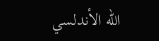الله الأندلسي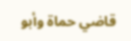قاضي حماة وأبو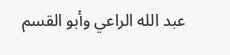عبد الله الراعي وأبو القسم